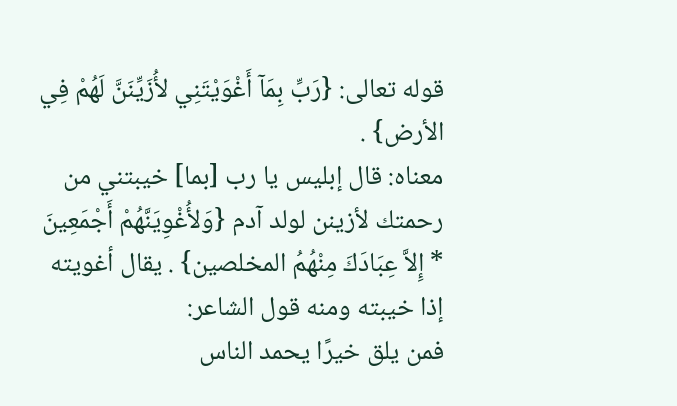قوله تعالى: {رَبِّ بِمَآ أَغْوَيْتَنِي لأُزَيِّنَنَّ لَهُمْ فِي الأرض} .
معناه: قال إبليس يا رب [بما] خيبتني من رحمتك لأزينن لولد آدم {وَلأُغْوِيَنَّهُمْ أَجْمَعِينَ * إِلاَّ عِبَادَكَ مِنْهُمُ المخلصين} . يقال أغويته إذا خيبته ومنه قول الشاعر:
فمن يلق خيرًا يحمد الناس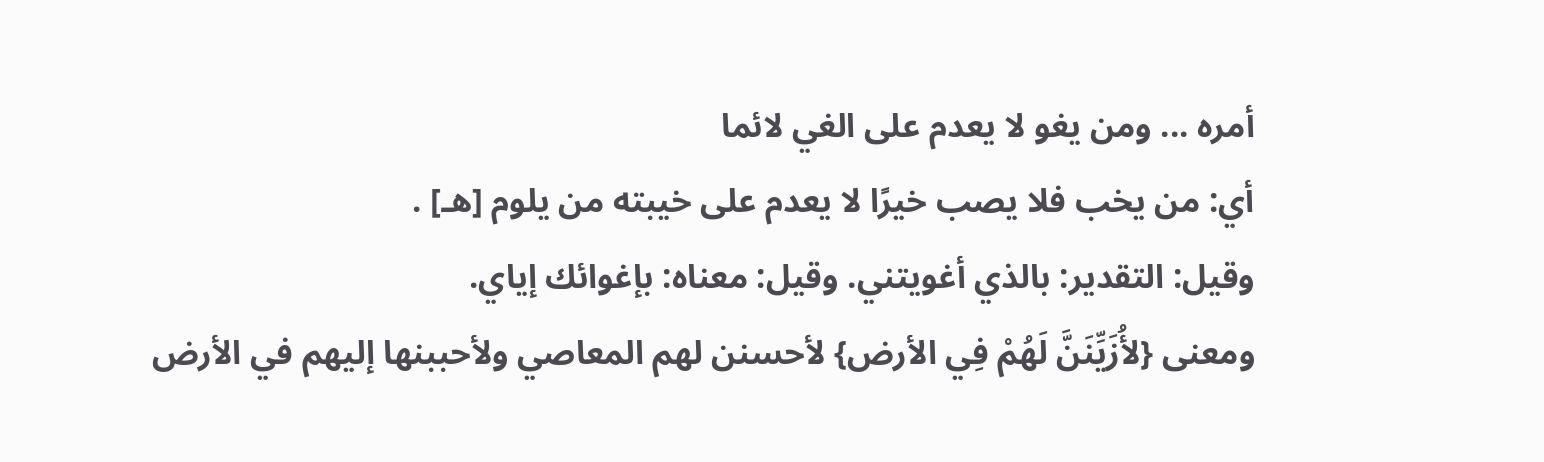أمره ... ومن يغو لا يعدم على الغي لائما
أي: من يخب فلا يصب خيرًا لا يعدم على خيبته من يلوم [هـ] .
وقيل: التقدير: بالذي أغويتني. وقيل: معناه: بإغوائك إياي.
ومعنى {لأُزَيِّنَنَّ لَهُمْ فِي الأرض} لأحسنن لهم المعاصي ولأحببنها إليهم في الأرض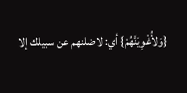{وَلأُغْوِيَنَّهُمْ} أي: لاضلنهم عن سبيلك إلا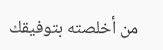من أخلصته بتوفيقك